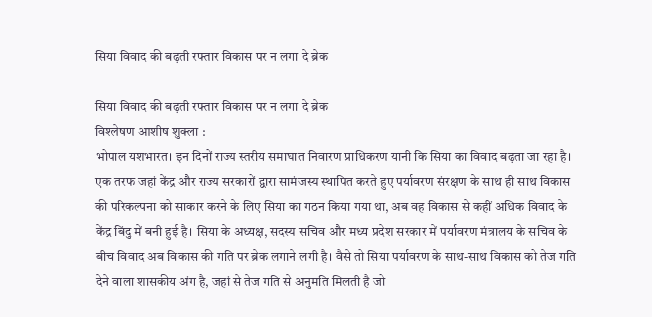सिया विवाद की बढ़ती रफ्तार विकास पर न लगा दे ब्रेक

सिया विवाद की बढ़ती रफ्तार विकास पर न लगा दे ब्रेक
विश्लेषण आशीष शुक्ला :
भोपाल यशभारत। इन दिनों राज्य स्तरीय समाघात निवारण प्राधिकरण यानी कि सिया का विवाद बढ़ता जा रहा है। एक तरफ जहां केंद्र और राज्य सरकारों द्वारा सामंजस्य स्थापित करते हुए पर्यावरण संरक्षण के साथ ही साथ विकास की परिकल्पना को साकार करने के लिए सिया का गठन किया गया था, अब वह विकास से कहीं अधिक विवाद के केंद्र बिंदु में बनी हुई है। सिया के अध्यक्ष, सदस्य सचिव और मध्य प्रदेश सरकार में पर्यावरण मंत्रालय के सचिव के बीच विवाद अब विकास की गति पर ब्रेक लगाने लगी है। वैसे तो सिया पर्यावरण के साथ-साथ विकास को तेज गति देने वाला शासकीय अंग है, जहां से तेज गति से अनुमति मिलती है जो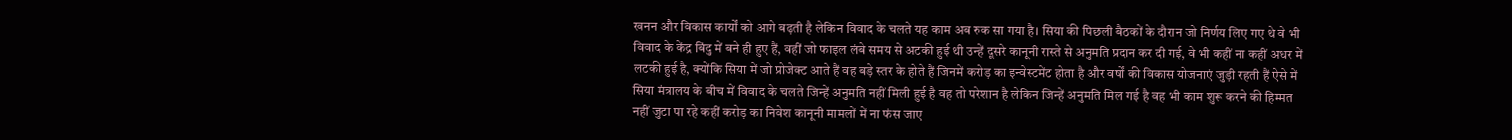खनन और विकास कार्यों को आगे बढ़ती है लेकिन विवाद के चलते यह काम अब रुक सा गया है। सिया की पिछली बैठकों के दौरान जो निर्णय लिए गए थे वे भी विवाद के केंद्र बिंदु में बने ही हुए हैं, वहीं जो फाइल लंबे समय से अटकी हुई थी उन्हें दूसरे कानूनी रास्ते से अनुमति प्रदान कर दी गई, वे भी कहीं ना कहीं अधर में लटकी हुई है, क्योंकि सिया में जो प्रोजेक्ट आते हैं वह बड़े स्तर के होते हैं जिनमें करोड़ का इन्वेस्टमेंट होता है और वर्षों की विकास योजनाएं जुड़ी रहती हैं ऐसे में सिया मंत्रालय के बीच में विवाद के चलते जिन्हें अनुमति नहीं मिली हुई है वह तो परेशान है लेकिन जिन्हें अनुमति मिल गई है वह भी काम शुरू करने की हिम्मत नहीं जुटा पा रहे कहीं करोड़ का निवेश कानूनी मामलों में ना फंस जाए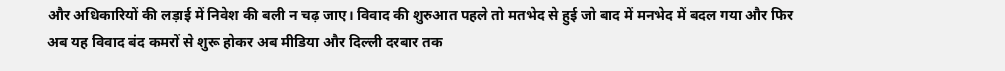और अधिकारियों की लड़ाई में निवेश की बली न चढ़ जाए। विवाद की शुरुआत पहले तो मतभेद से हुई जो बाद में मनभेद में बदल गया और फिर अब यह विवाद बंद कमरों से शुरू होकर अब मीडिया और दिल्ली दरबार तक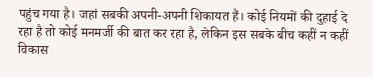पहुंच गया है। जहां सबकी अपनी-अपनी शिकायत हैं। कोई नियमों की दुहाई दे रहा है तो कोई मनमर्जी की बात कर रहा है, लेकिन इस सबके बीच कहीं न कहीं विकास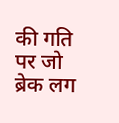की गति पर जो ब्रेक लग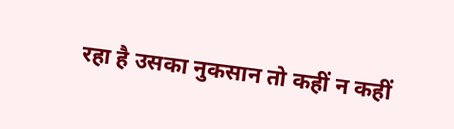रहा है उसका नुकसान तो कहीं न कहीं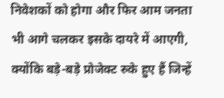निवेशकों को होगा और फिर आम जनता भी आगे चलकर इसके दायरे में आएगी, क्योंकि बड़े-बड़े प्रोजेक्ट रुके हुए हैं जिन्हें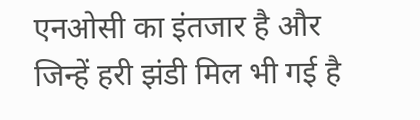एनओसी का इंतजार है और जिन्हें हरी झंडी मिल भी गई है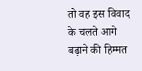तो वह इस विवाद के चलते आगे बढ़ाने की हिम्मत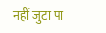नहीं जुटा पा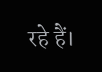रहे हैं।